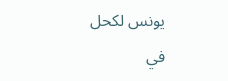يونس لكحل
في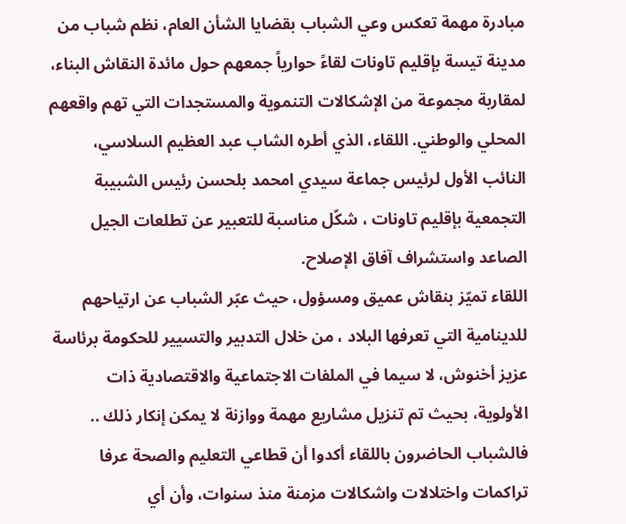مبادرة مهمة تعكس وعي الشباب بقضايا الشأن العام، نظم شباب من مدينة تيسة بإقليم تاونات لقاءً حوارياً جمعهم حول مائدة النقاش البناء، لمقاربة مجموعة من الإشكالات التنموية والمستجدات التي تهم واقعهم المحلي والوطني. اللقاء، الذي أطره الشاب عبد العظيم السلاسي، النائب الأول لرئيس جماعة سيدي امحمد بلحسن رئيس الشبيبة التجمعية بإقليم تاونات ، شكّل مناسبة للتعبير عن تطلعات الجيل الصاعد واستشراف آفاق الإصلاح.
اللقاء تميّز بنقاش عميق ومسؤول، حيث عبّر الشباب عن ارتياحهم للدينامية التي تعرفها البلاد ، من خلال التدبير والتسيير للحكومة برئاسة عزيز أخنوش، لا سيما في الملفات الاجتماعية والاقتصادية ذات الأولوية، بحيث تم تنزيل مشاريع مهمة ووازنة لا يمكن إنكار ذلك ..
فالشباب الحاضرون باللقاء أكدوا أن قطاعي التعليم والصحة عرفا تراكمات واختلالات واشكالات مزمنة منذ سنوات، وأن أي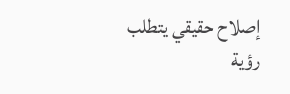إصلاح حقيقي يتطلب رؤية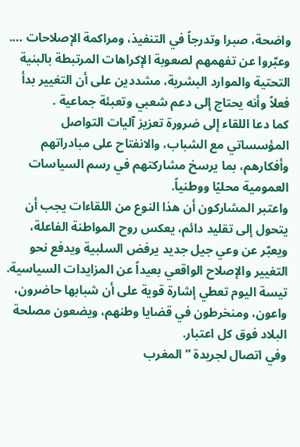واضحة، صبرا وتدرجاً في التنفيذ، ومراكمة الإصلاحات …. وعبّروا عن تفهمهم لصعوبة الإكراهات المرتبطة بالبنية التحتية والموارد البشرية، مشددين على أن التغيير بدأ فعلاً وأنه يحتاج إلى دعم شعبي وتعبئة جماعية .
كما دعا اللقاء إلى ضرورة تعزيز آليات التواصل المؤسساتي مع الشباب، والانفتاح على مبادراتهم وأفكارهم، بما يرسخ مشاركتهم في رسم السياسات العمومية محليًا ووطنياً.
واعتبر المشاركون أن هذا النوع من اللقاءات يجب أن يتحول إلى تقليد دائم، يعكس روح المواطنة الفاعلة، ويعبّر عن وعي جيل جديد يرفض السلبية ويدفع نحو التغيير والإصلاح الواقعي بعيداً عن المزايدات السياسية.
تيسة اليوم تعطي إشارة قوية على أن شبابها حاضرون، واعون، ومنخرطون في قضايا وطنهم، ويضعون مصلحة البلاد فوق كل اعتبار.
وفي اتصال لجريدة ” المغرب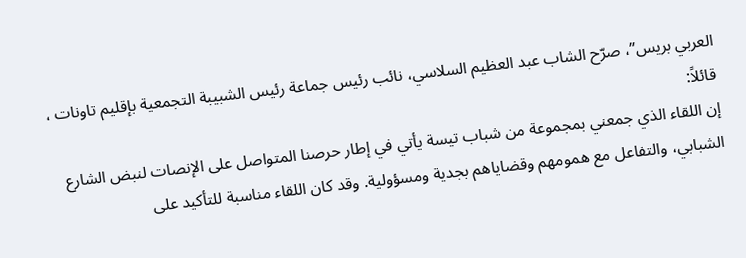العربي بريس”، صرّح الشاب عبد العظيم السلاسي، نائب رئيس جماعة رئيس الشبيبة التجمعية بإقليم تاونات ، قائلاً:
إن اللقاء الذي جمعني بمجموعة من شباب تيسة يأتي في إطار حرصنا المتواصل على الإنصات لنبض الشارع الشبابي، والتفاعل مع همومهم وقضاياهم بجدية ومسؤولية. وقد كان اللقاء مناسبة للتأكيد على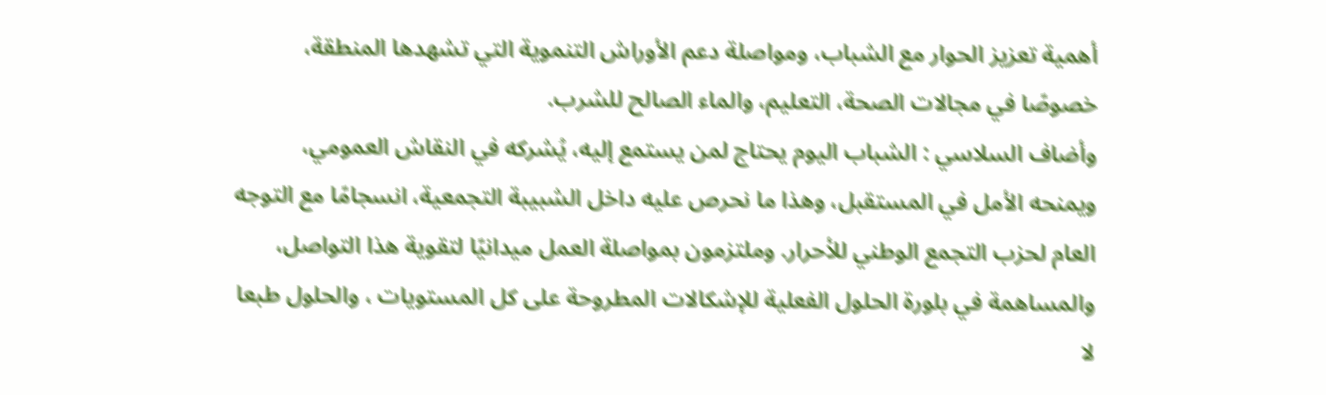أهمية تعزيز الحوار مع الشباب، ومواصلة دعم الأوراش التنموية التي تشهدها المنطقة، خصوصًا في مجالات الصحة، التعليم، والماء الصالح للشرب.
وأضاف السلاسي : الشباب اليوم يحتاج لمن يستمع إليه، يُشركه في النقاش العمومي، ويمنحه الأمل في المستقبل، وهذا ما نحرص عليه داخل الشبيبة التجمعية، انسجامًا مع التوجه العام لحزب التجمع الوطني للأحرار. وملتزمون بمواصلة العمل ميدانيًا لتقوية هذا التواصل، والمساهمة في بلورة الحلول الفعلية للإشكالات المطروحة على كل المستويات ، والحلول طبعا لا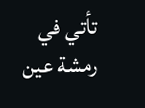تأتي في رمشة عين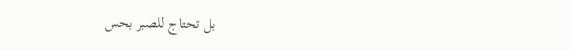بل تحتاج للصبر بحس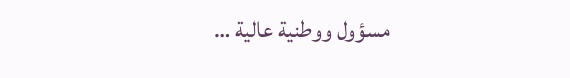مسؤول ووطنية عالية …